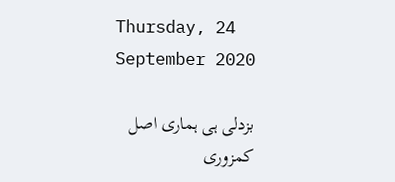Thursday, 24 September 2020

بزدلی ہی ہماری اصل کمزوری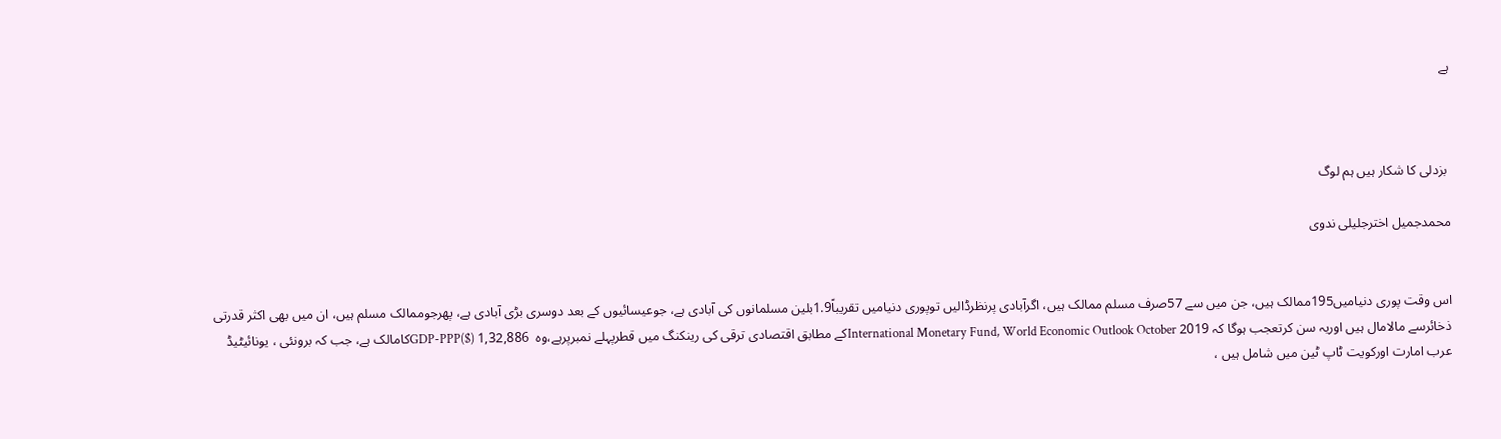ہے



 بزدلی کا شکار ہیں ہم لوگ

محمدجمیل اخترجلیلی ندوی


اس وقت پوری دنیامیں195ممالک ہیں، جن میں سے 57صرف مسلم ممالک ہیں، اگرآبادی پرنظرڈالیں توپوری دنیامیں تقریباً1.9بلین مسلمانوں کی آبادی ہے، جوعیسائیوں کے بعد دوسری بڑی آبادی ہے، پھرجوممالک مسلم ہیں، ان میں بھی اکثر قدرتی ذخائرسے مالامال ہیں اوریہ سن کرتعجب ہوگا کہ International Monetary Fund, World Economic Outlook October 2019کے مطابق اقتصادی ترقی کی رینکنگ میں قطرپہلے نمبرپرہے،وہ  GDP-PPP($) 1,32,886کامالک ہے، جب کہ برونئی ، یونائیٹیڈ عرب امارت اورکویت ٹاپ ٹین میں شامل ہیں ،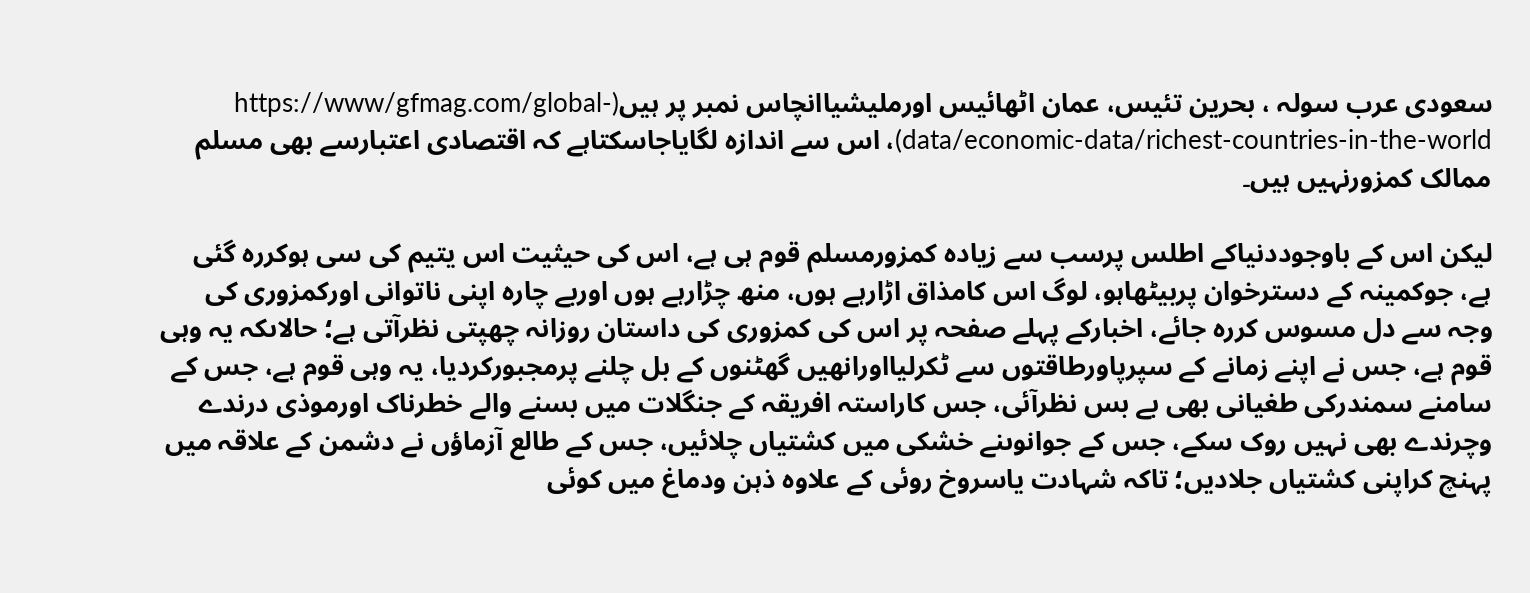سعودی عرب سولہ ، بحرین تئیس، عمان اٹھائیس اورملیشیاانچاس نمبر پر ہیں(https://www/gfmag.com/global-data/economic-data/richest-countries-in-the-world)، اس سے اندازہ لگایاجاسکتاہے کہ اقتصادی اعتبارسے بھی مسلم ممالک کمزورنہیں ہیں۔

لیکن اس کے باوجوددنیاکے اطلس پرسب سے زیادہ کمزورمسلم قوم ہی ہے، اس کی حیثیت اس یتیم کی سی ہوکررہ گئی ہے، جوکمینہ کے دسترخوان پربیٹھاہو، لوگ اس کامذاق اڑارہے ہوں، منھ چڑارہے ہوں اوربے چارہ اپنی ناتوانی اورکمزوری کی وجہ سے دل مسوس کررہ جائے، اخبارکے پہلے صفحہ پر اس کی کمزوری کی داستان روزانہ چھپتی نظرآتی ہے؛ حالاںکہ یہ وہی قوم ہے، جس نے اپنے زمانے کے سپرپاورطاقتوں سے ٹکرلیااورانھیں گھٹنوں کے بل چلنے پرمجبورکردیا، یہ وہی قوم ہے، جس کے سامنے سمندرکی طغیانی بھی بے بس نظرآئی، جس کاراستہ افریقہ کے جنگلات میں بسنے والے خطرناک اورموذی درندے وچرندے بھی نہیں روک سکے، جس کے جوانوںنے خشکی میں کشتیاں چلائیں، جس کے طالع آزماؤں نے دشمن کے علاقہ میں پہنچ کراپنی کشتیاں جلادیں؛ تاکہ شہادت یاسروخ روئی کے علاوہ ذہن ودماغ میں کوئی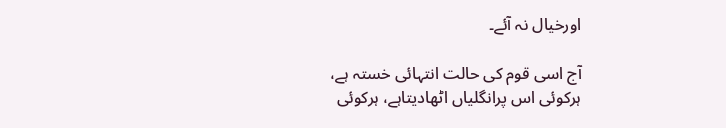اورخیال نہ آئے۔

آج اسی قوم کی حالت انتہائی خستہ ہے، ہرکوئی اس پرانگلیاں اٹھادیتاہے، ہرکوئی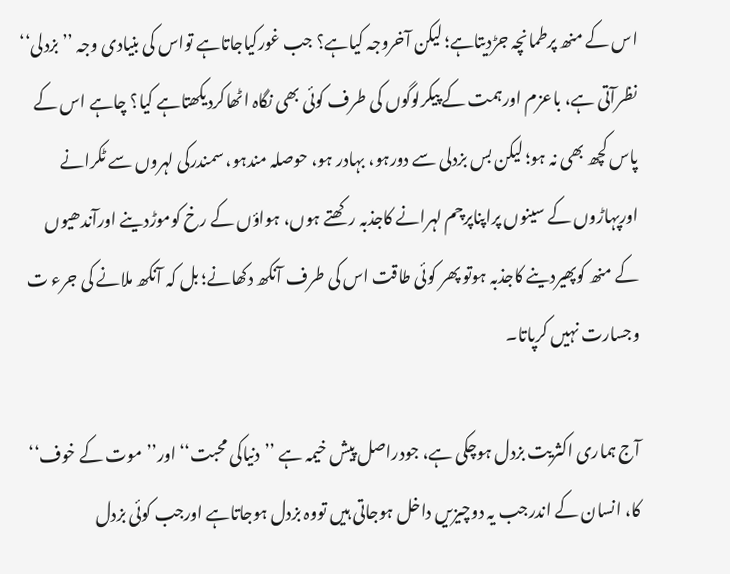اس کے منھ پرطمانچہ جڑدیتاہے؛ لیکن آخروجہ کیاہے؟ جب غورکیاجاتاہے تواس کی بنیادی وجہ ’’بزدلی‘‘ نظرآتی ہے، باعزم اورہمت کے پیکرلوگوں کی طرف کوئی بھی نگاہ اٹھاکردیکھتاہے کیا؟ چاہے اس کے پاس کچھ بھی نہ ہو؛ لیکن بس بزدلی سے دورہو، بہادر ہو، حوصلہ مندہو، سمندرکی لہروں سے ٹکرانے اورپہاڑوں کے سینوں پراپناپرچم لہرانے کاجذبہ رکھتے ہوں، ہواؤں کے رخ کوموڑدینے اورآندھیوں کے منھ کوپھیردینے کاجذبہ ہوتو پھر کوئی طاقت اس کی طرف آنکھ دکھانے؛ بل کہ آنکھ ملانے کی جرء ت وجسارت نہیں کرپاتا۔

آج ہماری اکثریت بزدل ہوچکی ہے، جودراصل پیش خیمہ ہے ’’دنیاکی محبت‘‘ اور’’موت کے خوف‘‘ کا، انسان کے اندرجب یہ دوچیزیں داخل ہوجاتی ہیں تووہ بزدل ہوجاتاہے اورجب کوئی بزدل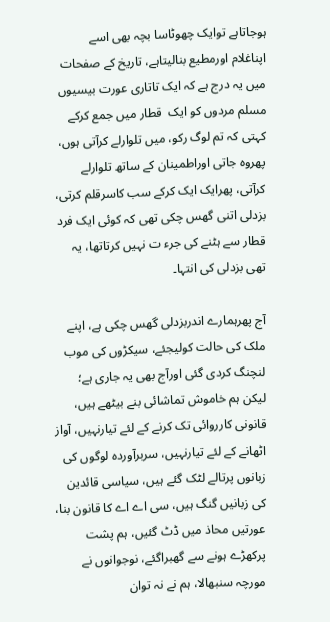ہوجاتاہے توایک چھوٹاسا بچہ بھی اسے اپناغلام اورمطیع بنالیتاہے، تاریخ کے صفحات میں یہ درج ہے کہ ایک تاتاری عورت بیسیوں مسلم مردوں کو ایک  قطار میں جمع کرکے کہتی کہ تم لوگ رکو، میں تلوارلے کرآتی ہوں، پھروہ جاتی اوراطمینان کے ساتھ تلوارلے کرآتی، پھرایک ایک کرکے سب کاسرقلم کرتی، بزدلی اتنی گھس چکی تھی کہ کوئی ایک فرد قطار سے ہٹنے کی جرء ت نہیں کرتاتھا، یہ تھی بزدلی کی انتہا۔

آج پھرہمارے اندربزدلی گھس چکی ہے، اپنے ملک کی حالت کولیجئے، سیکڑوں کی موب لنچنگ کردی گئی اورآج بھی یہ جاری ہے؛ لیکن ہم خاموش تماشائی بنے بیٹھے ہیں، قانونی کارروائی تک کرنے کے لئے تیارنہیں، آواز اٹھانے کے لئے تیارنہیں، سربرآوردہ لوگوں کی زبانوں پرتالے لٹک گئے ہیں، سیاسی قائدین کی زبانیں گنگ ہیں، سی اے اے کا قانون بنا، عورتیں محاذ میں ڈٹ گئیں، ہم پشت پرکھڑے ہونے سے گھبراگئے، نوجوانوں نے مورچہ سنبھالا، ہم نے نہ توان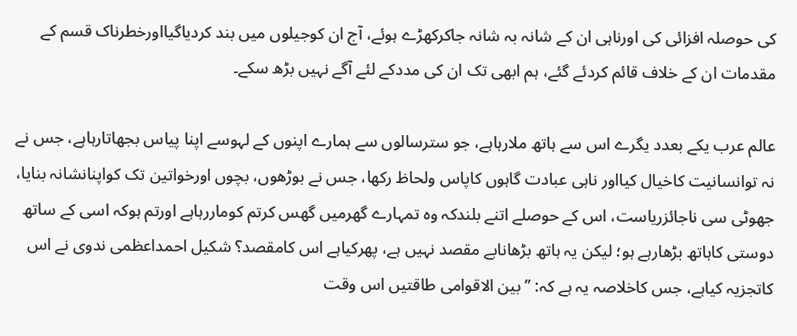کی حوصلہ افزائی کی اورناہی ان کے شانہ بہ شانہ جاکرکھڑے ہوئے، آج ان کوجیلوں میں بند کردیاگیااورخطرناک قسم کے مقدمات ان کے خلاف قائم کردئے گئے، ہم ابھی تک ان کی مددکے لئے آگے نہیں بڑھ سکے۔

عالم عرب یکے بعدد یگرے اس سے ہاتھ ملارہاہے، جو سترسالوں سے ہمارے اپنوں کے لہوسے اپنا پیاس بجھاتارہاہے، جس نے نہ توانسانیت کاخیال کیااور ناہی عبادت گاہوں کاپاس ولحاظ رکھا، جس نے بوڑھوں، بچوں اورخواتین تک کواپنانشانہ بنایا، جھوٹی سی ناجائزریاست، اس کے حوصلے اتنے بلندکہ وہ تمہارے گھرمیں گھس کرتم کوماررہاہے اورتم ہوکہ اسی کے ساتھ دوستی کاہاتھ بڑھارہے ہو؛ لیکن یہ ہاتھ بڑھانابے مقصد نہیں ہے، پھرکیاہے اس کامقصد؟ شکیل احمداعظمی ندوی نے اس کاتجزیہ کیاہے، جس کاخلاصہ یہ ہے کہ: ’’بین الاقوامی طاقتیں اس وقت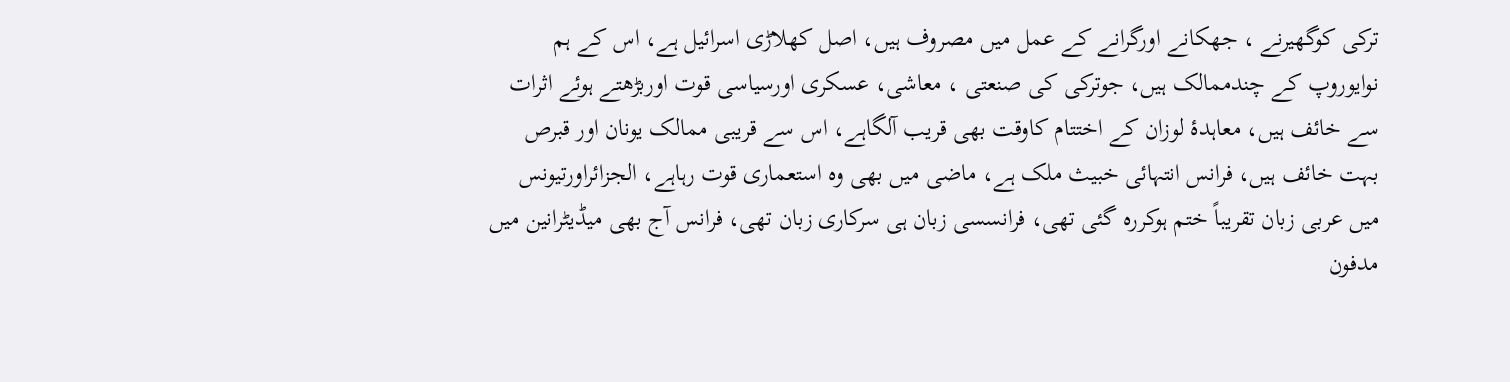ترکی کوگھیرنے ، جھکانے اورگرانے کے عمل میں مصروف ہیں، اصل کھلاڑی اسرائیل ہے، اس کے ہم نوایوروپ کے چندممالک ہیں، جوترکی کی صنعتی ، معاشی، عسکری اورسیاسی قوت اوربڑھتے ہوئے اثرات سے خائف ہیں، معاہدۂ لوزان کے اختتام کاوقت بھی قریب آلگاہے، اس سے قریبی ممالک یونان اور قبرص بہت خائف ہیں، فرانس انتہائی خبیث ملک ہے، ماضی میں بھی وہ استعماری قوت رہاہے، الجزائراورتیونس میں عربی زبان تقریباً ختم ہوکررہ گئی تھی، فرانسسی زبان ہی سرکاری زبان تھی، فرانس آج بھی میڈیٹرانین میں مدفون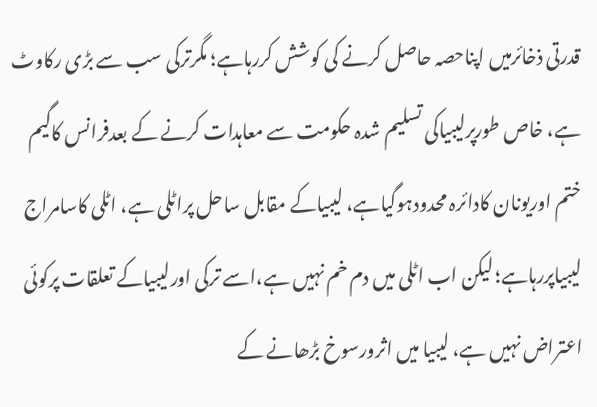قدرتی ذخائرمیں اپناحصہ حاصل کرنے کی کوشش کررہاہے؛ مگرترکی سب سے بڑی رکاوٹ ہے، خاص طورپرلیبیاکی تسلیم شدہ حکومت سے معاہدات کرنے کے بعدفرانس کاگیم ختم اوریونان کادائرہ محدودہوگیاہے، لیبیاکے مقابل ساحل پراٹلی ہے، اٹلی کاسامراج لیبیاپررہاہے؛ لیکن اب اٹلی میں دم خم نہیں ہے،اسے ترکی اورلیبیاکے تعلقات پرکوئی اعتراض نہیں ہے، لیبیا میں اثرورسوخ بڑھانے کے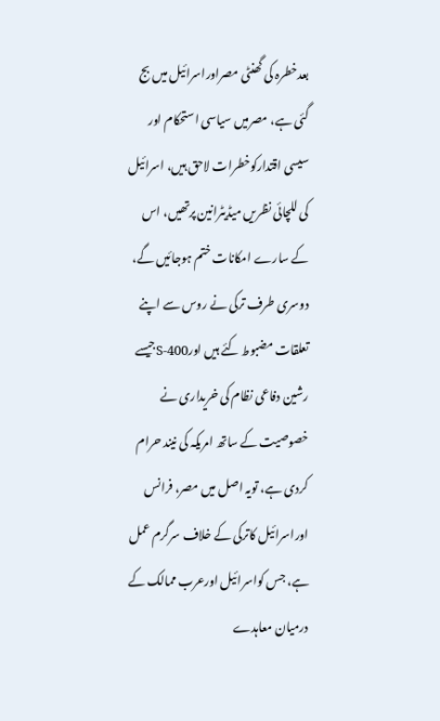بعدخطرہ کی گھنٹی مصراوراسرائیل میں بج گئی ہے، مصرمیں سیاسی استحکام اور سیسی اقتدارکوخطرات لاحق ہیں، اسرائیل کی للچائی نظریں میڈیٹرانین پرتھیں، اس کے سارے امکانات ختم ہوجائیں گے، دوسری طرف ترکی نے روس سے اپنے تعلقات مضبوط کئے ہیں اورS-400جیسے رشین دفاعی نظام کی خریداری نے خصوصیت کے ساتھ امریکہ کی نیند حرام کردی ہے، تویہ اصل میں مصر، فرانس اوراسرائیل کاترکی کے خلاف سرگرم عمل ہے، جس کواسرائیل اورعرب ممالک کے درمیان معاہدے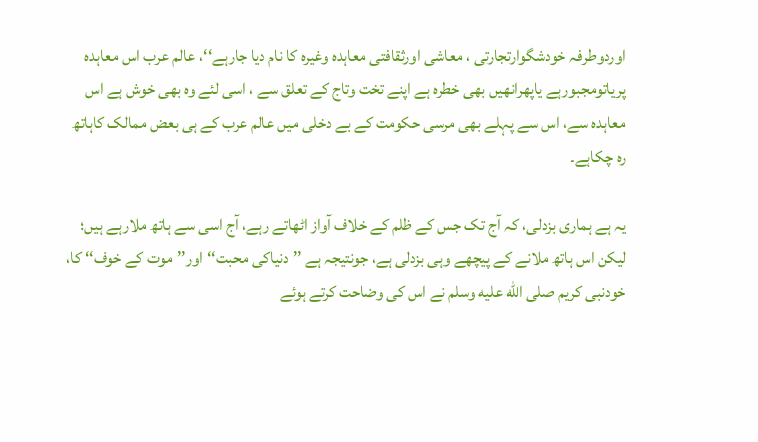اوردوطرفہ خودشگوارتجارتی ، معاشی اورثقافتی معاہدہ وغیرہ کا نام دیا جارہے‘‘، عالم عرب اس معاہدہ پریاتومجبورہے یاپھرانھیں بھی خطرہ ہے اپنے تخت وتاج کے تعلق سے ، اسی لئے وہ بھی خوش ہے اس معاہدہ سے، اس سے پہلے بھی مرسی حکومت کے بے دخلی میں عالم عرب کے ہی بعض ممالک کاہاتھ رہ چکاہے۔

یہ ہے ہماری بزدلی، کہ آج تک جس کے ظلم کے خلاف آواز اٹھاتے رہے، آج اسی سے ہاتھ ملارہے ہیں؛ لیکن اس ہاتھ ملانے کے پیچھے وہی بزدلی ہے، جونتیجہ ہے ’’دنیاکی محبت‘‘اور’’موت کے خوف‘‘ کا، خودنبی کریم صلى الله عليه وسلم نے اس کی وضاحت کرتے ہوئے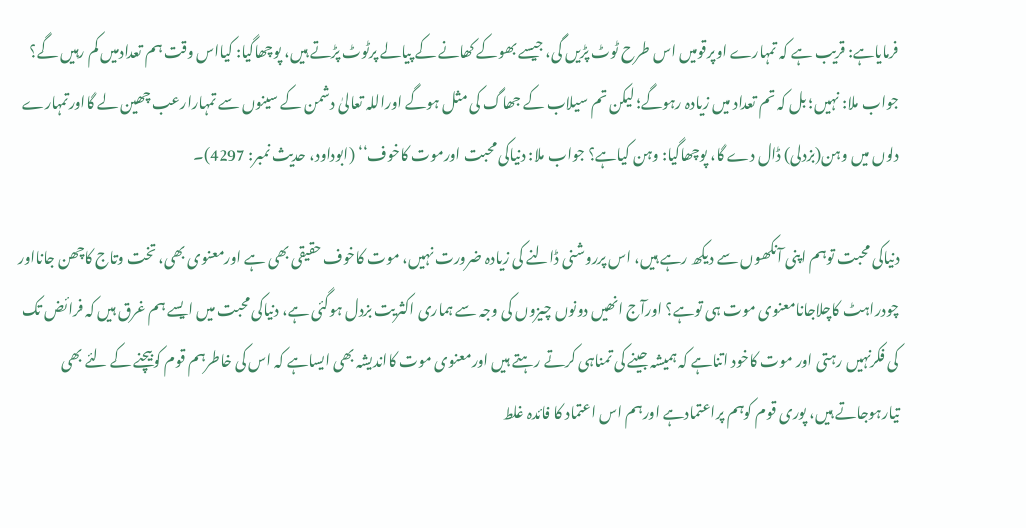فرمایاہے: قریب ہے کہ تمہارے اوپرقومیں اس طرح ٹوٹ پڑیں گی، جیسے بھوکے کھانے کے پیالے پرٹوٹ پڑتے ہیں، پوچھاگیا: کیااس وقت ہم تعدادمیں کم رہیں گے؟ جواب ملا: نہیں؛ بل کہ تم تعداد میں زیادہ رہوگے؛ لیکن تم سیلاب کے جھاگ کی مثل ہوگے اوراللہ تعالیٰ دشمن کے سینوں سے تمہارارعب چھین لے گااورتمہارے دلوں میں وہن(بزدلی) ڈال دے گا، پوچھاگیا: وہن کیاہے؟ جواب ملا: دنیاکی محبت اورموت کاخوف‘‘ (ابوداود، حدیث نمبر: 4297)۔

دنیاکی محبت توہم اپنی آنکھوں سے دیکھ رہے ہیں، اس پرروشنی ڈالنے کی زیادہ ضرورت نہیں، موت کاخوف حقیقی بھی ہے اورمعنوی بھی، تخت وتاج کاچھن جانااور چودراہٹ کاچلاجانامعنوی موت ہی توہے؟ اورآج انھیں دونوں چیزوں کی وجہ سے ہماری اکثریت بزدل ہوگئی ہے، دنیاکی محبت میں ایسے ہم غرق ہیں کہ فرائض تک کی فکرنہیں رہتی اور موت کاخود اتناہے کہ ہمیشہ جینے کی تمناہی کرتے رہتے ہیں اورمعنوی موت کااندیشہ بھی ایساہے کہ اس کی خاطرہم قوم کوبیچنے کے لئے بھی تیارہوجاتے ہیں، پوری قوم کوہم پراعتمادہے اورہم اس اعتماد کا فائدہ غلط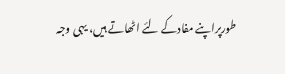طورپراپنے مفادکے لئے اٹھاتے ہیں، یہی وجہ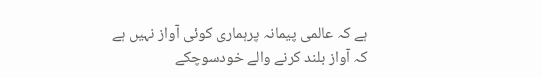ہے کہ عالمی پیمانہ پرہماری کوئی آواز نہیں ہے کہ آواز بلند کرنے والے خودسوچکے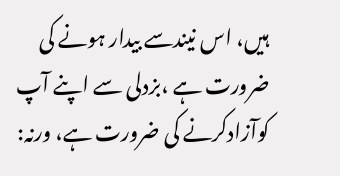ہیں، اس نیندسے بیدار ہونے کی ضرورت ہے ،بزدلی سے اپنے آپ کوآزادکرنے کی ضرورت ہے، ورنہ: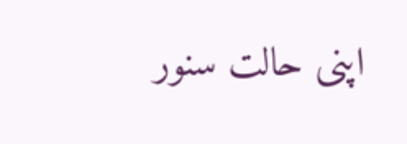اپنی حالت سنور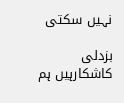نہیں سکتی

بزدلی کاشکارہیں ہم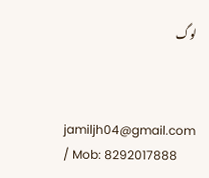لوگ



jamiljh04@gmail.com / Mob: 8292017888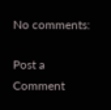No comments:

Post a Comment